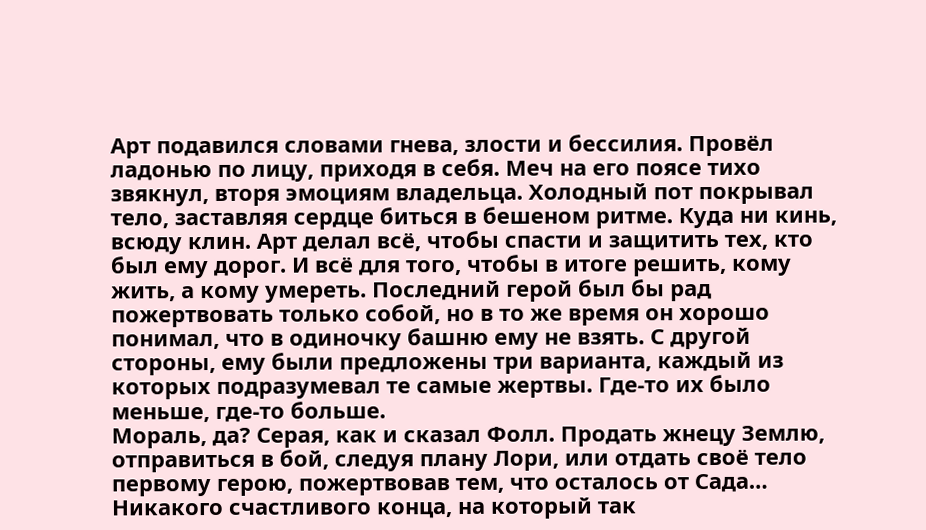Арт подавился словами гнева, злости и бессилия. Провёл ладонью по лицу, приходя в себя. Меч на его поясе тихо звякнул, вторя эмоциям владельца. Холодный пот покрывал тело, заставляя сердце биться в бешеном ритме. Куда ни кинь, всюду клин. Арт делал всё, чтобы спасти и защитить тех, кто был ему дорог. И всё для того, чтобы в итоге решить, кому жить, а кому умереть. Последний герой был бы рад пожертвовать только собой, но в то же время он хорошо понимал, что в одиночку башню ему не взять. С другой стороны, ему были предложены три варианта, каждый из которых подразумевал те самые жертвы. Где-то их было меньше, где-то больше.
Мораль, да? Серая, как и сказал Фолл. Продать жнецу Землю, отправиться в бой, следуя плану Лори, или отдать своё тело первому герою, пожертвовав тем, что осталось от Сада… Никакого счастливого конца, на который так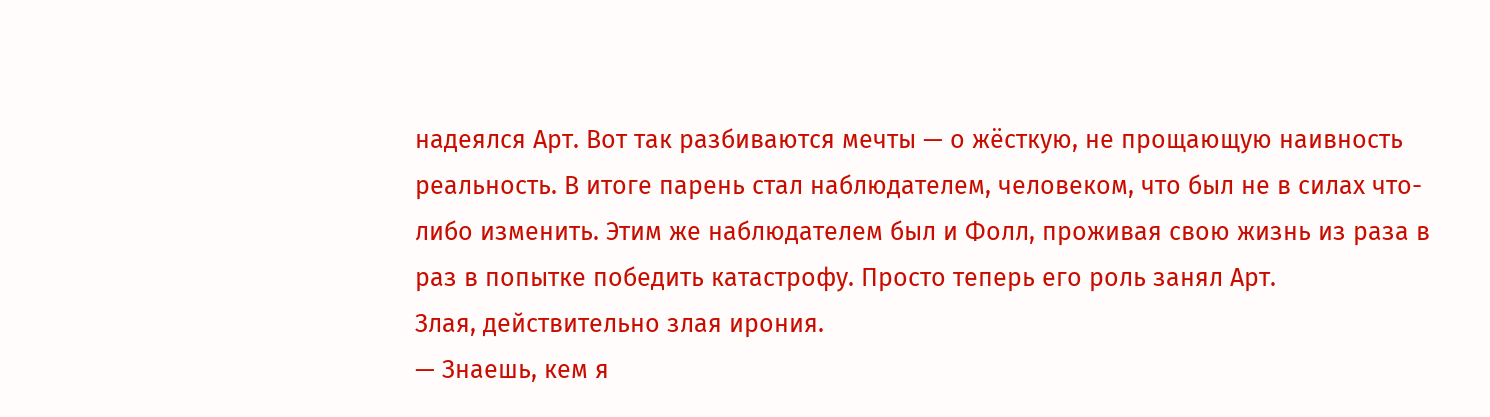надеялся Арт. Вот так разбиваются мечты — о жёсткую, не прощающую наивность реальность. В итоге парень стал наблюдателем, человеком, что был не в силах что-либо изменить. Этим же наблюдателем был и Фолл, проживая свою жизнь из раза в раз в попытке победить катастрофу. Просто теперь его роль занял Арт.
Злая, действительно злая ирония.
— Знаешь, кем я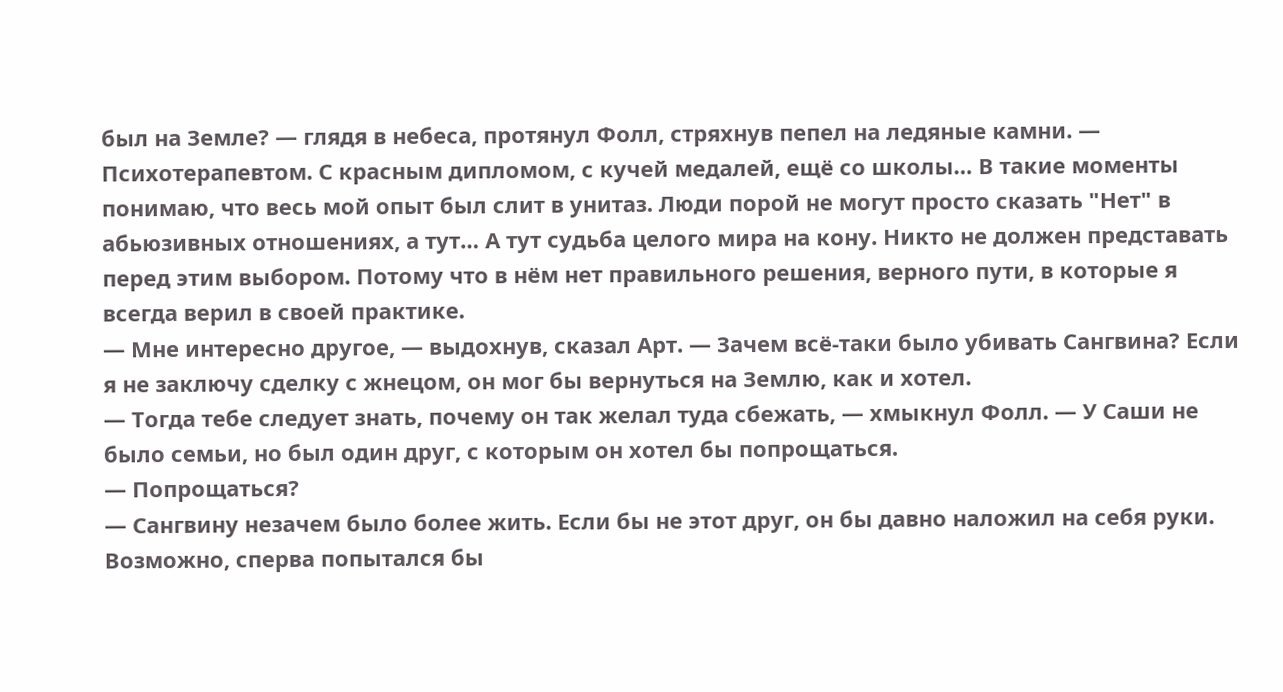был на Земле? — глядя в небеса, протянул Фолл, стряхнув пепел на ледяные камни. — Психотерапевтом. С красным дипломом, с кучей медалей, ещё со школы… В такие моменты понимаю, что весь мой опыт был слит в унитаз. Люди порой не могут просто сказать "Нет" в абьюзивных отношениях, а тут… А тут судьба целого мира на кону. Никто не должен представать перед этим выбором. Потому что в нём нет правильного решения, верного пути, в которые я всегда верил в своей практике.
— Мне интересно другое, — выдохнув, сказал Арт. — Зачем всё-таки было убивать Сангвина? Если я не заключу сделку с жнецом, он мог бы вернуться на Землю, как и хотел.
— Тогда тебе следует знать, почему он так желал туда сбежать, — хмыкнул Фолл. — У Саши не было семьи, но был один друг, с которым он хотел бы попрощаться.
— Попрощаться?
— Сангвину незачем было более жить. Если бы не этот друг, он бы давно наложил на себя руки. Возможно, сперва попытался бы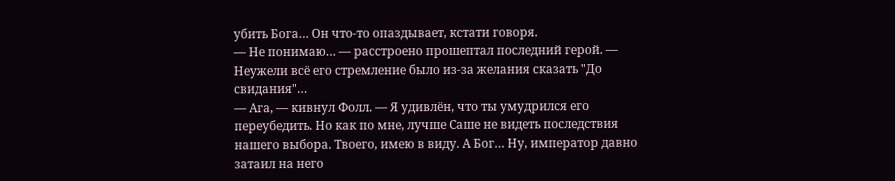убить Бога… Он что-то опаздывает, кстати говоря.
— Не понимаю… — расстроено прошептал последний герой. — Неужели всё его стремление было из-за желания сказать "До свидания"…
— Ага, — кивнул Фолл. — Я удивлён, что ты умудрился его переубедить. Но как по мне, лучше Саше не видеть последствия нашего выбора. Твоего, имею в виду. А Бог… Ну, император давно затаил на него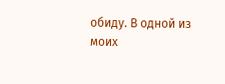обиду. В одной из моих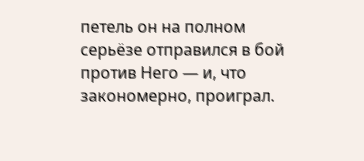петель он на полном серьёзе отправился в бой против Него — и, что закономерно, проиграл.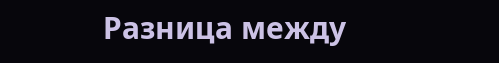Разница между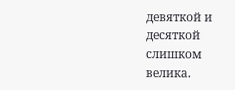девяткой и десяткой слишком велика.